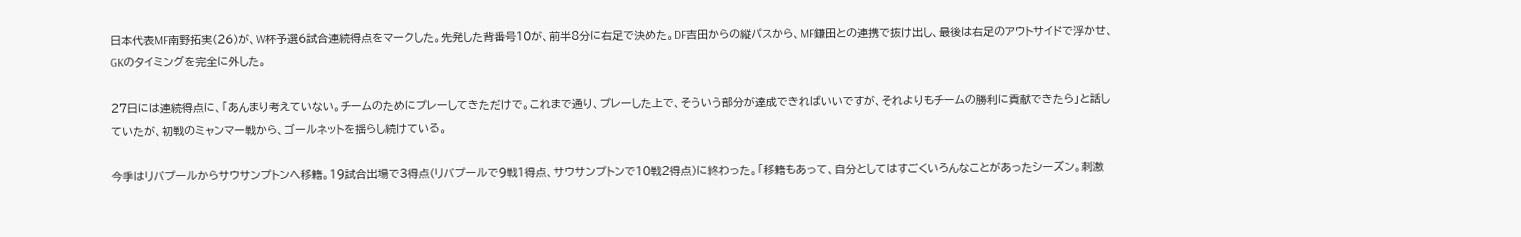日本代表MF南野拓実(26)が、W杯予選6試合連続得点をマークした。先発した背番号10が、前半8分に右足で決めた。DF吉田からの縦パスから、MF鎌田との連携で抜け出し、最後は右足のアウトサイドで浮かせ、GKのタイミングを完全に外した。

27日には連続得点に、「あんまり考えていない。チームのためにプレーしてきただけで。これまで通り、プレーした上で、そういう部分が達成できればいいですが、それよりもチームの勝利に貢献できたら」と話していたが、初戦のミャンマー戦から、ゴールネットを揺らし続けている。

今季はリバプールからサウサンプトンへ移籍。19試合出場で3得点(リバプールで9戦1得点、サウサンプトンで10戦2得点)に終わった。「移籍もあって、自分としてはすごくいろんなことがあったシーズン。刺激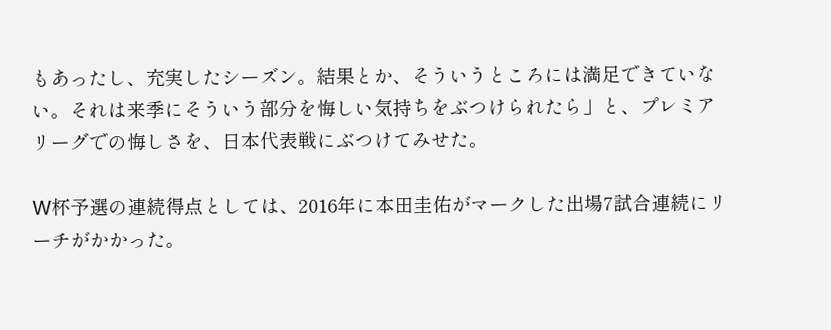もあったし、充実したシーズン。結果とか、そういうところには満足できていない。それは来季にそういう部分を悔しい気持ちをぶつけられたら」と、プレミアリーグでの悔しさを、日本代表戦にぶつけてみせた。

W杯予選の連続得点としては、2016年に本田圭佑がマークした出場7試合連続にリーチがかかった。